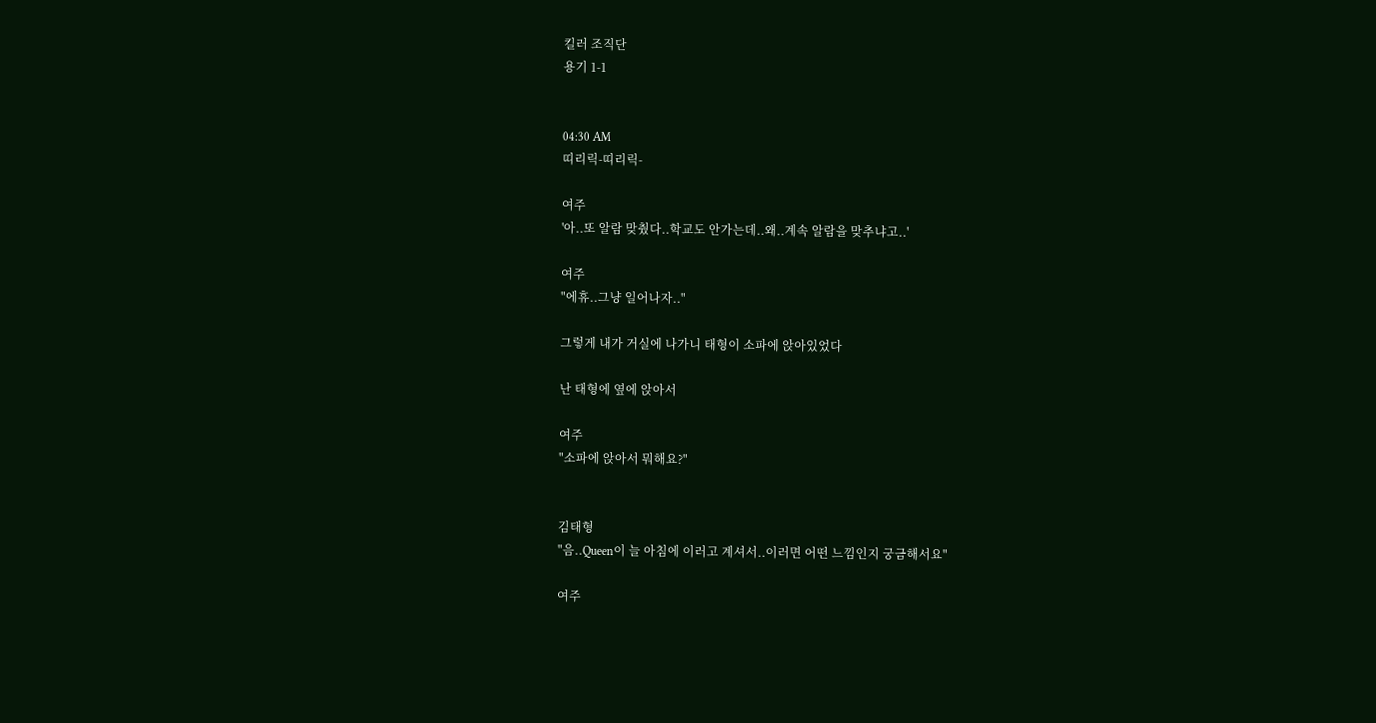킬러 조직단
용기 1-1


04:30 AM
띠리릭-띠리릭-

여주
'아..또 알람 맞췄다..학교도 안가는데..왜..계속 알람을 맞추냐고..'

여주
"에휴..그냥 일어나자.."

그렇게 내가 거실에 나가니 태형이 소파에 앉아있었다

난 태형에 옆에 앉아서

여주
"소파에 앉아서 뭐해요?"


김태형
"음..Queen이 늘 아침에 이러고 계셔서..이러면 어떤 느낌인지 궁금해서요"

여주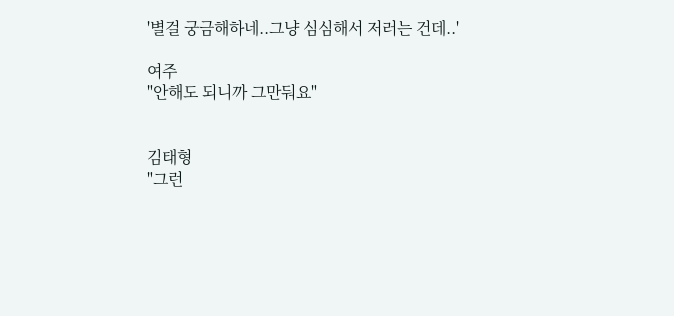'별걸 궁금해하네..그냥 심심해서 저러는 건데..'

여주
"안해도 되니까 그만둬요"


김태형
"그런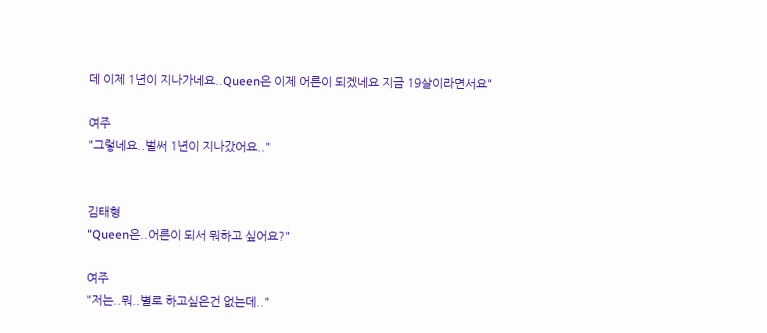데 이제 1년이 지나가네요..Queen은 이제 어른이 되겠네요 지금 19살이라면서요"

여주
"그렇네요..벌써 1년이 지나갔어요.."


김태형
"Queen은..어른이 되서 뭐하고 싶어요?"

여주
"저는..뭐..별로 하고싶은건 없는데.."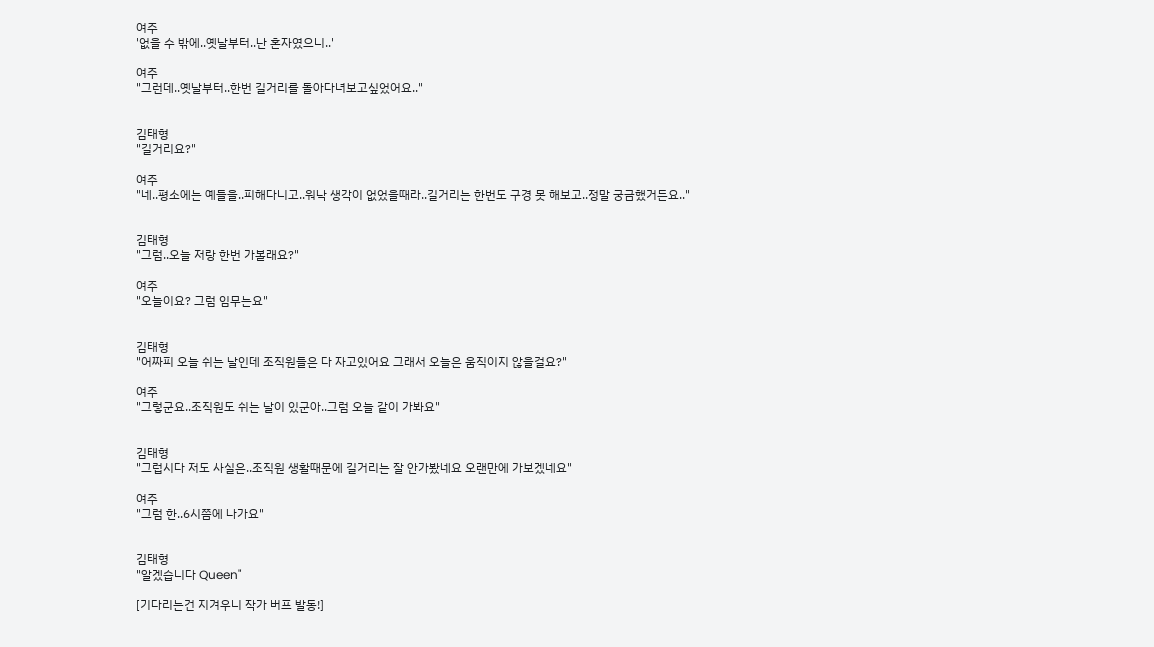여주
'없을 수 밖에..옛날부터..난 혼자였으니..'

여주
"그런데..옛날부터..한번 길거리를 돌아다녀보고싶었어요.."


김태형
"길거리요?"

여주
"네..평소에는 예들을..피해다니고..워낙 생각이 없었을때라..길거리는 한번도 구경 못 해보고..정말 궁금했거든요.."


김태형
"그럼..오늘 저랑 한번 가볼래요?"

여주
"오늘이요? 그럼 임무는요"


김태형
"어짜피 오늘 쉬는 날인데 조직원들은 다 자고있어요 그래서 오늘은 움직이지 않을걸요?"

여주
"그렇군요..조직원도 쉬는 날이 있군아..그럼 오늘 같이 가봐요"


김태형
"그럽시다 저도 사실은..조직원 생활때문에 길거리는 잘 안가봤네요 오랜만에 가보겠네요"

여주
"그럼 한..6시쯤에 나가요"


김태형
"알겠습니다 Queen"

[기다리는건 지겨우니 작가 버프 발동!]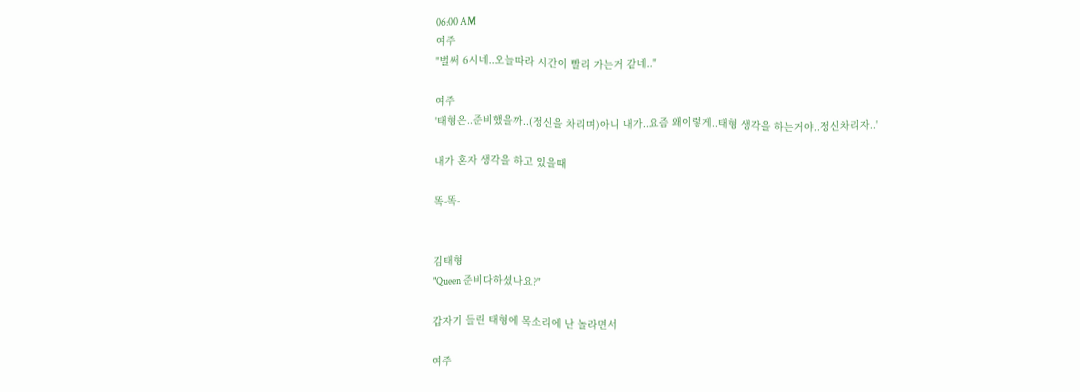06:00 AM
여주
"벌써 6시네..오늘따라 시간이 빨리 가는거 같네.."

여주
'태형은..준비했을까..(정신을 차리며)아니 내가..요즘 왜이렇게..태형 생각을 하는거야..정신차리자..'

내가 혼자 생각을 하고 있을때

똑-똑-


김태형
"Queen 준비다하셨나요?"

갑자기 들린 태형에 목소리에 난 놀라면서

여주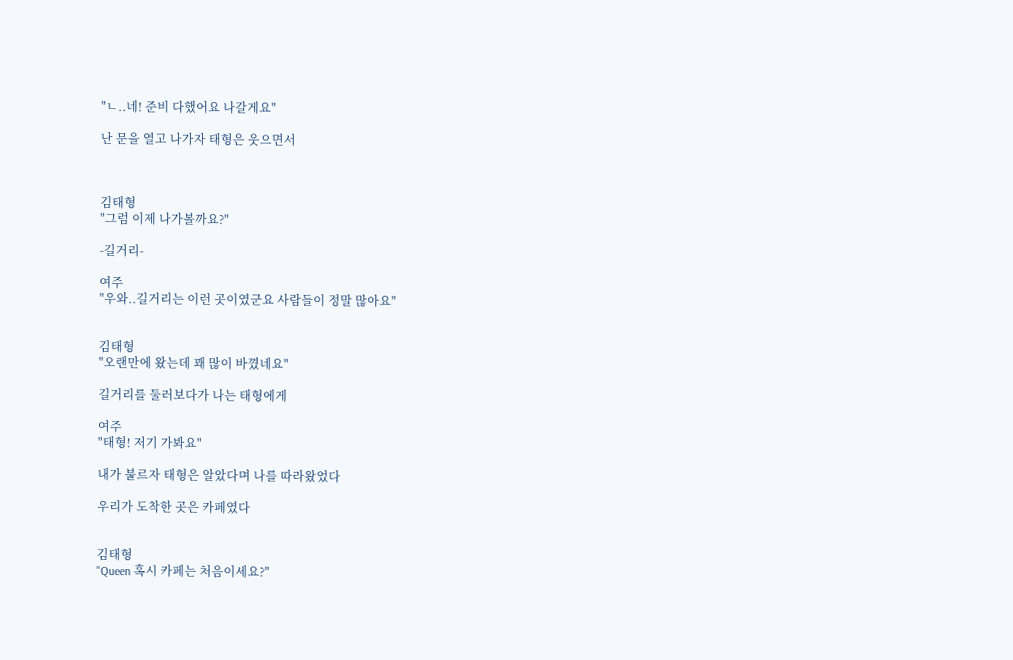"ㄴ..네! 준비 다했어요 나갈게요"

난 문을 열고 나가자 태형은 웃으면서



김태형
"그럼 이제 나가볼까요?"

-길거리-

여주
"우와..길거리는 이런 곳이였군요 사람들이 정말 많아요"


김태형
"오랜만에 왔는데 꽤 많이 바꼈네요"

길거리를 둘러보다가 나는 태형에게

여주
"태형! 저기 가봐요"

내가 불르자 태형은 알았다며 나를 따라왔었다

우리가 도착한 곳은 카페였다


김태형
"Queen 혹시 카페는 처음이세요?"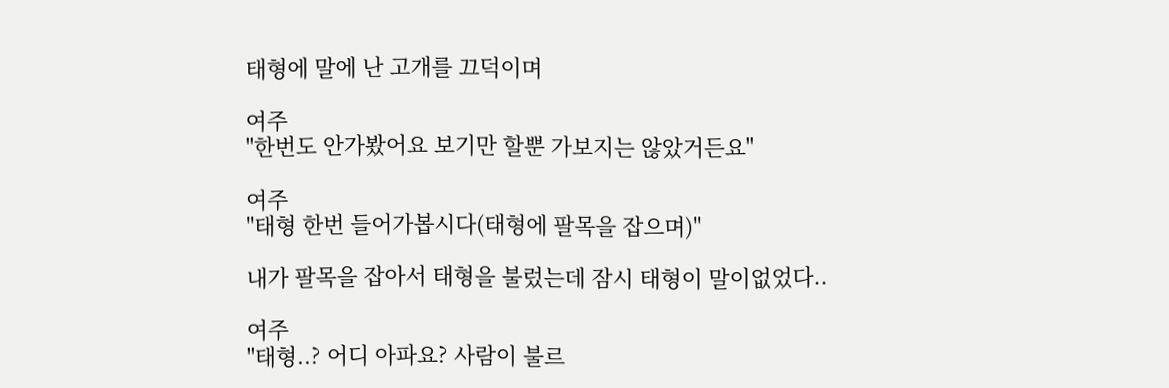태형에 말에 난 고개를 끄덕이며

여주
"한번도 안가봤어요 보기만 할뿐 가보지는 않았거든요"

여주
"태형 한번 들어가봅시다(태형에 팔목을 잡으며)"

내가 팔목을 잡아서 태형을 불렀는데 잠시 태형이 말이없었다..

여주
"태형..? 어디 아파요? 사람이 불르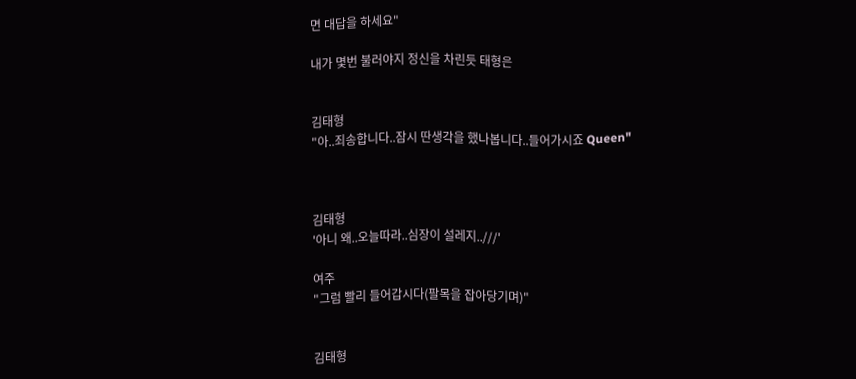면 대답을 하세요"

내가 몇번 불러야지 정신을 차린듯 태형은


김태형
"아..죄송합니다..잠시 딴생각을 했나봅니다..들어가시죠 Queen"



김태형
'아니 왜..오늘따라..심장이 설레지..///'

여주
"그럼 빨리 들어갑시다(팔목을 잡아당기며)"


김태형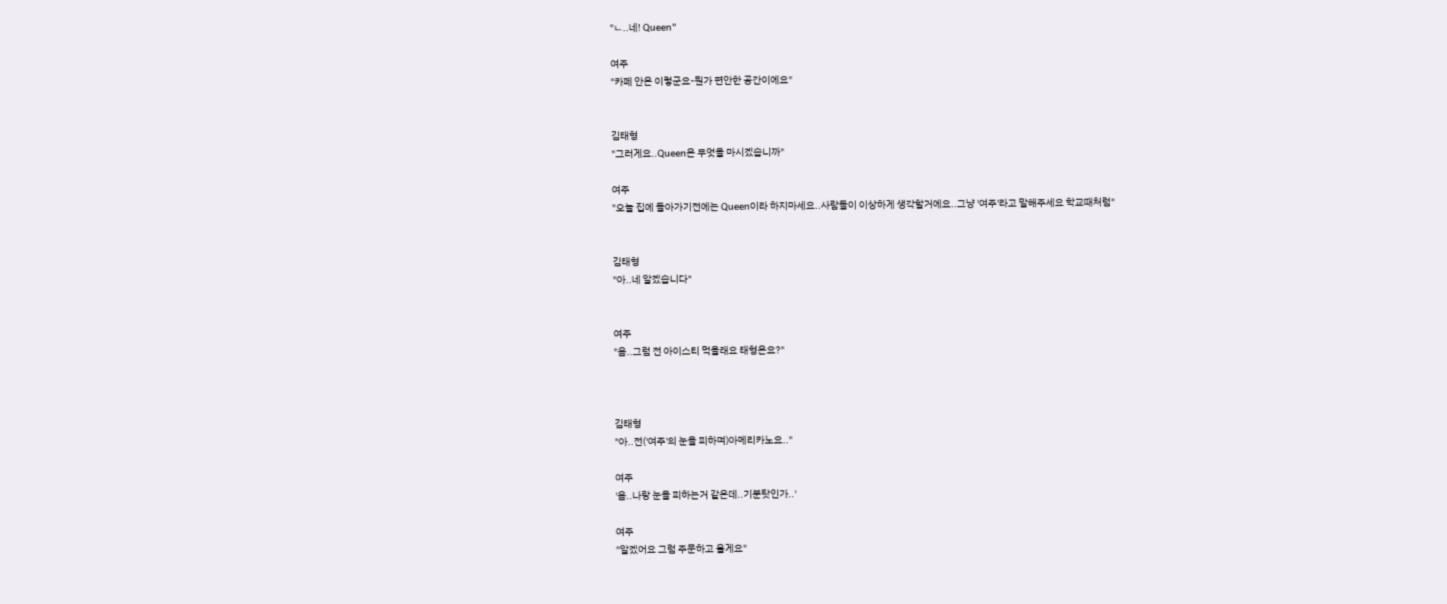"ㄴ..네! Queen"

여주
"카페 안은 이렇군요-뭔가 편안한 공간이에요"


김태형
"그러게요..Queen은 무엇을 마시겠습니까"

여주
"오늘 집에 돌아가기전에는 Queen이라 하지마세요..사람들이 이상하게 생각할거에요..그냥 '여주'라고 말해주세요 학교때처럼"


김태형
"아..네 알겠습니다"


여주
"음..그럼 전 아이스티 먹을래요 태형은요?"



김태형
"아..전('여주'의 눈을 피하며)아메리카노요.."

여주
'음..나랑 눈을 피하는거 같은데..기분탓인가..'

여주
"알겠어요 그럼 주문하고 올게요"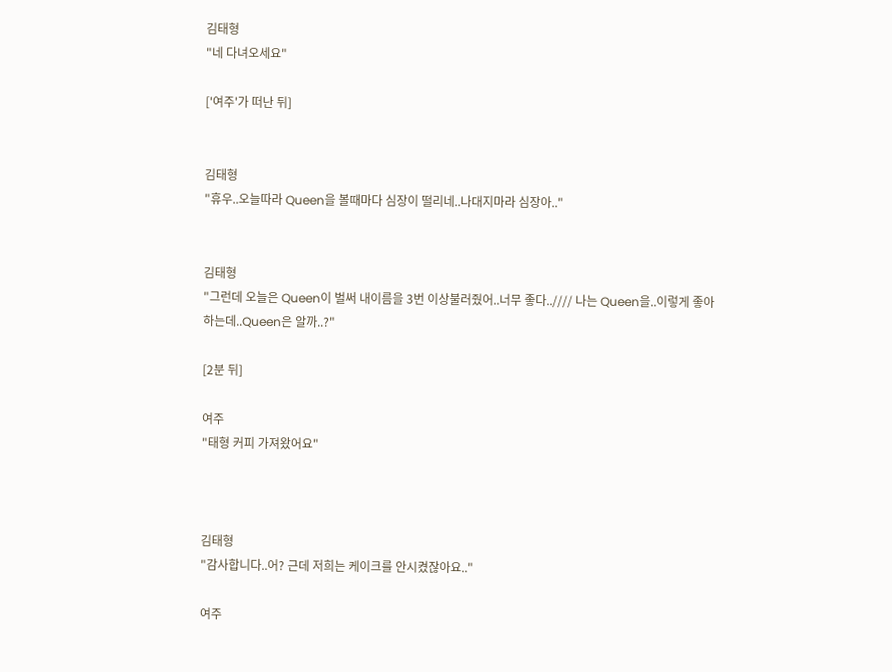김태형
"네 다녀오세요"

['여주'가 떠난 뒤]


김태형
"휴우..오늘따라 Queen을 볼때마다 심장이 떨리네..나대지마라 심장아.."


김태형
"그런데 오늘은 Queen이 벌써 내이름을 3번 이상불러줬어..너무 좋다..//// 나는 Queen을..이렇게 좋아하는데..Queen은 알까..?"

[2분 뒤]

여주
"태형 커피 가져왔어요"



김태형
"감사합니다..어? 근데 저희는 케이크를 안시켰잖아요.."

여주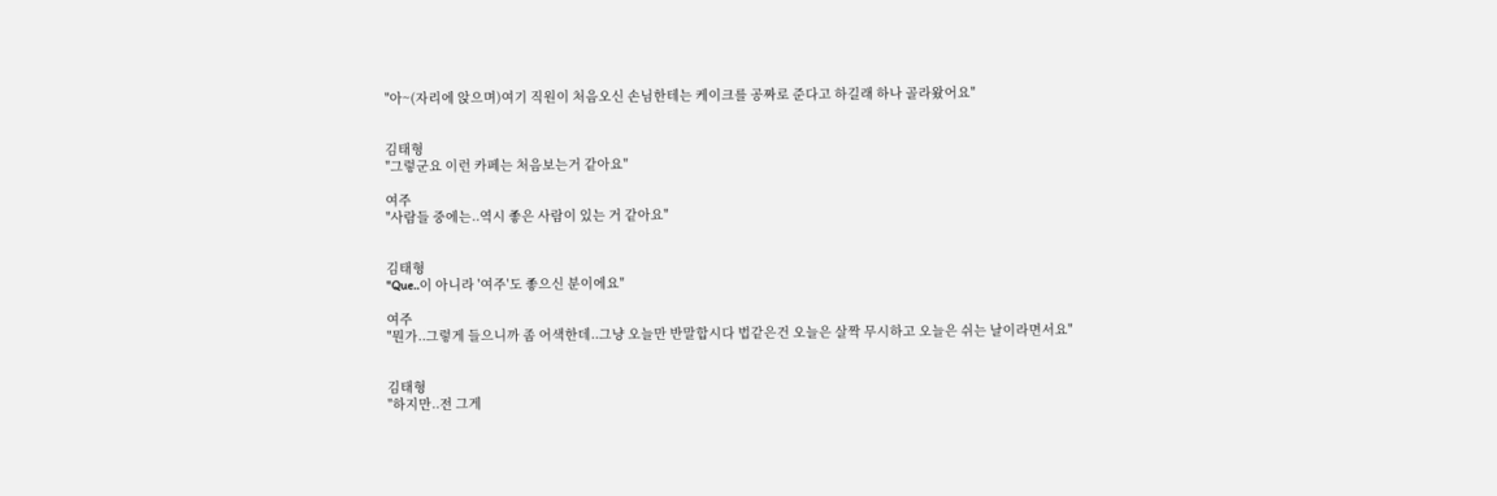"아~(자리에 앉으며)여기 직원이 처음오신 손님한테는 케이크를 공짜로 준다고 하길래 하나 골라왔어요"


김태형
"그렇군요 이런 카페는 처음보는거 같아요"

여주
"사람들 중에는..역시 좋은 사람이 있는 거 같아요"


김태형
"Que..이 아니라 '여주'도 좋으신 분이에요"

여주
"뭔가..그렇게 들으니까 좀 어색한데..그냥 오늘만 반말합시다 법같은건 오늘은 살짝 무시하고 오늘은 쉬는 날이라면서요"


김태형
"하지만..전 그게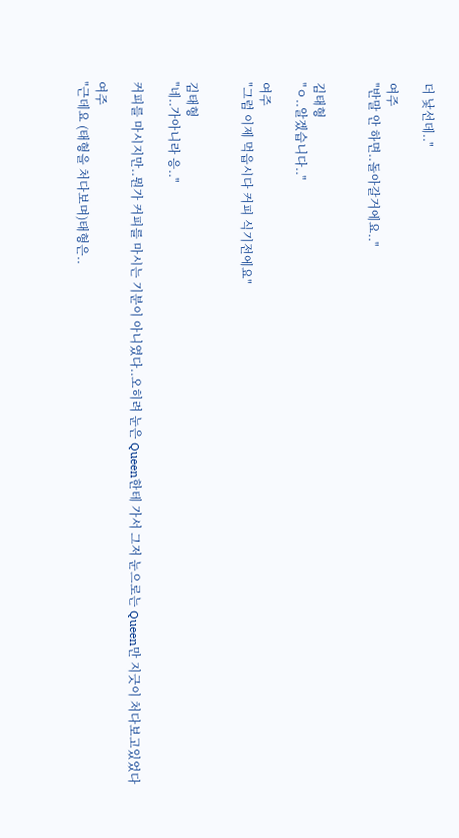더 낯선데.."

여주
"반말 안 하면..돌아갈거에요.."


김태형
"ㅇ..알겠습니다.."

여주
"그럼 이제 먹읍시다 커피 식기전에요"


김태형
"네..가아니라 응.."

커피를 마시지만..뭔가 커피를 마시는 기분이 아니였다..오히려 눈은 Queen한테 가서 그저 눈으로는 Queen만 지긋이 처다보고있었다

여주
"근데요 (태형을 처다보며)태형은..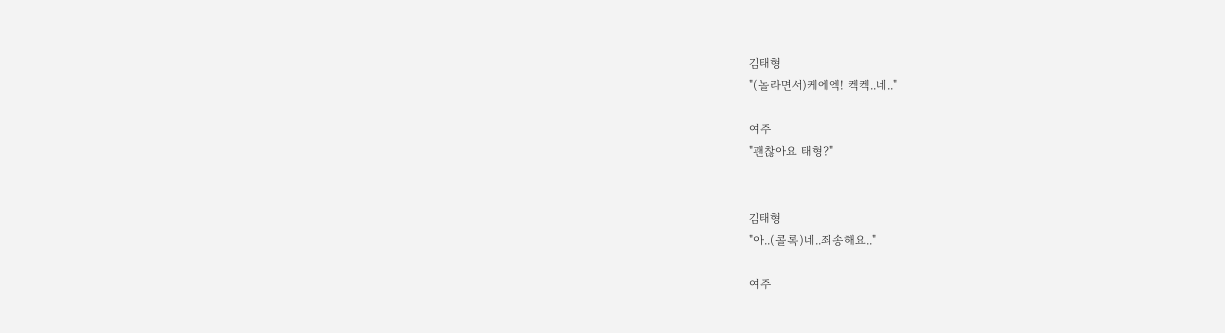김태형
"(놀라면서)케에엑! 켁켁..네.."

여주
"괜찮아요 태형?"


김태형
"아..(콜록)네..죄송해요.."

여주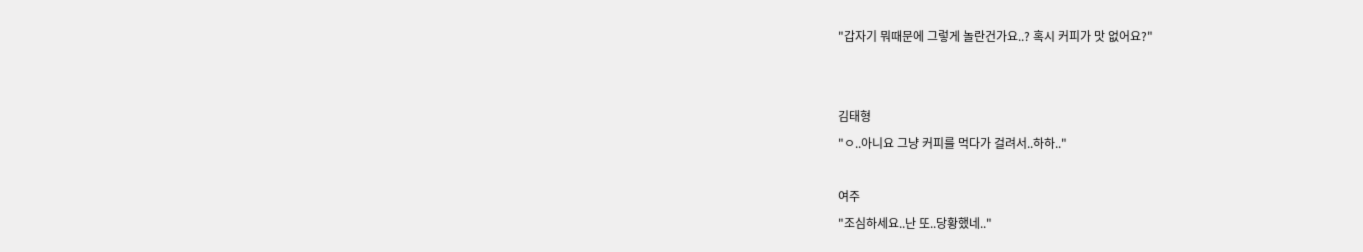"갑자기 뭐때문에 그렇게 놀란건가요..? 혹시 커피가 맛 없어요?"


김태형
"ㅇ..아니요 그냥 커피를 먹다가 걸려서..하하.."

여주
"조심하세요..난 또..당황했네.."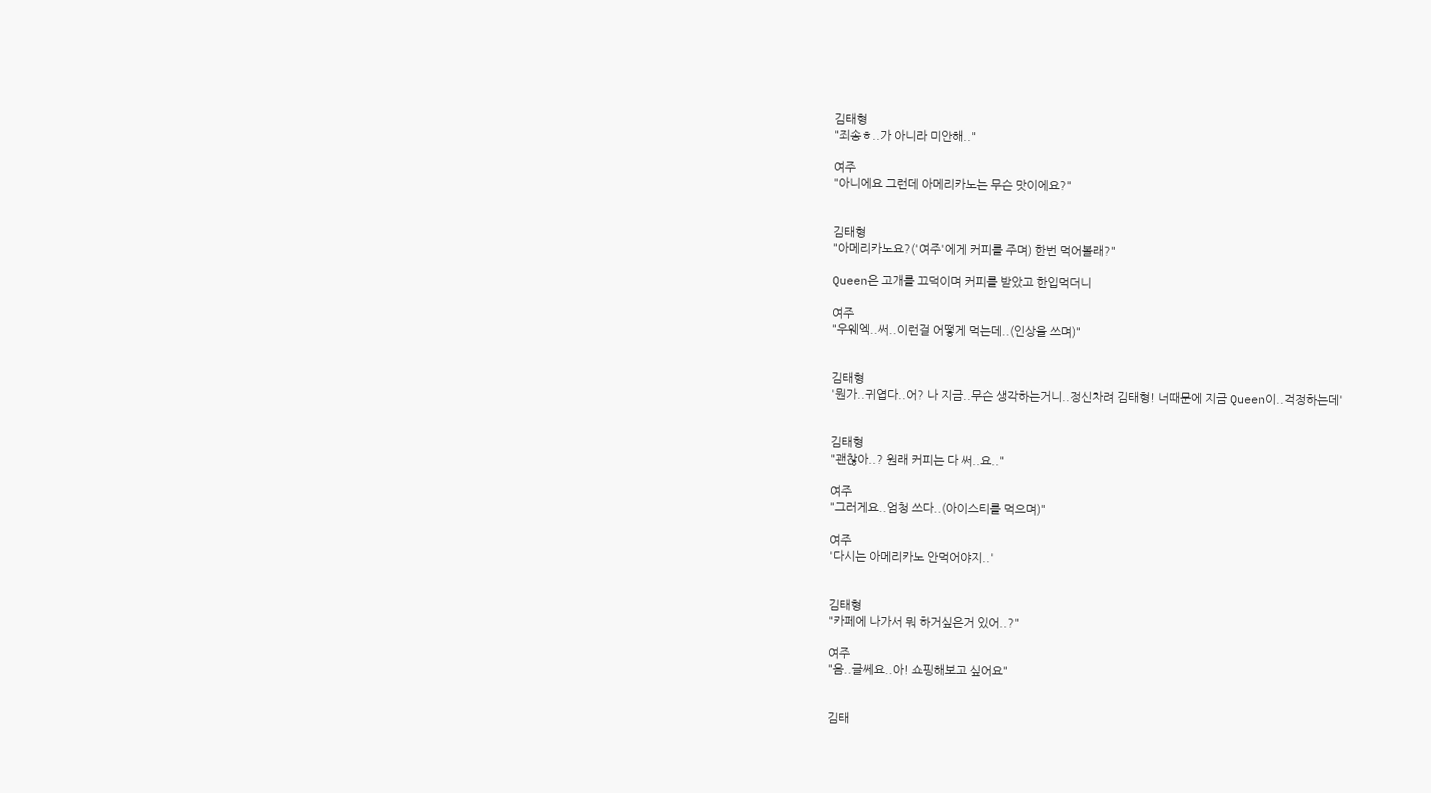김태형
"죄송ㅎ..가 아니라 미안해.."

여주
"아니에요 그런데 아메리카노는 무슨 맛이에요?"


김태형
"아메리카노요?('여주'에게 커피를 주며) 한번 먹어볼래?"

Queen은 고개를 끄덕이며 커피를 받았고 한입먹더니

여주
"우웨엑..써..이런걸 어떻게 먹는데..(인상을 쓰며)"


김태형
'뭔가..귀엽다..어? 나 지금..무슨 생각하는거니..정신차려 김태형! 너때문에 지금 Queen이..걱정하는데'


김태형
"괜찮아..? 원래 커피는 다 써..요.."

여주
"그러게요..엄청 쓰다..(아이스티를 먹으며)"

여주
'다시는 아메리카노 안먹어야지..'


김태형
"카페에 나가서 뭐 하거싶은거 있어..?"

여주
"음..글쎄요..아! 쇼핑해보고 싶어요"


김태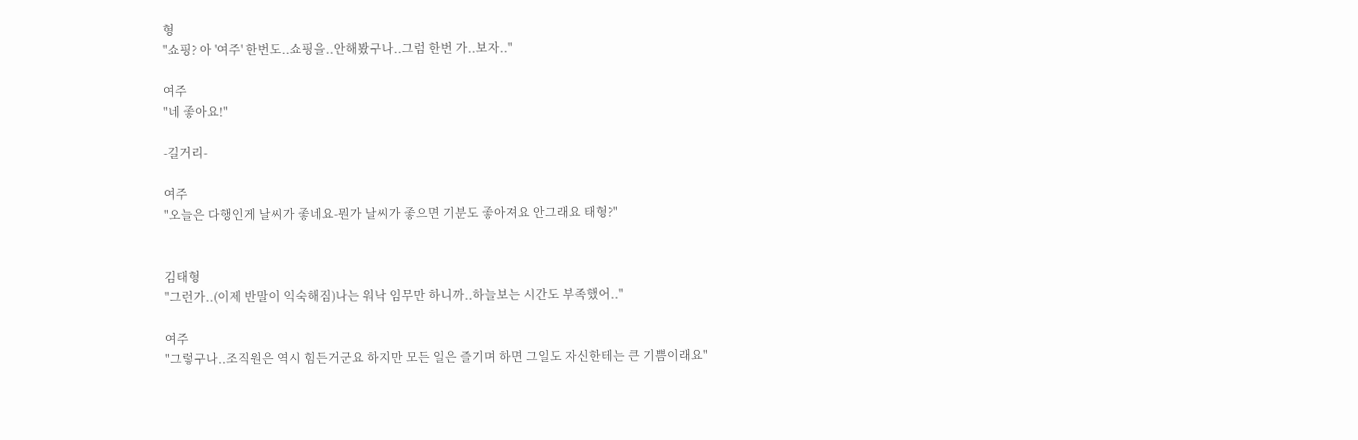형
"쇼핑? 아 '여주' 한번도..쇼핑을..안해봤구나..그럼 한번 가..보자.."

여주
"네 좋아요!"

-길거리-

여주
"오늘은 다행인게 날씨가 좋네요-뭔가 날씨가 좋으면 기분도 좋아져요 안그래요 태형?"


김태형
"그런가..(이제 반말이 익숙해짐)나는 워낙 임무만 하니까..하늘보는 시간도 부족했어.."

여주
"그렇구나..조직원은 역시 힘든거군요 하지만 모든 일은 즐기며 하면 그일도 자신한테는 큰 기쁨이래요"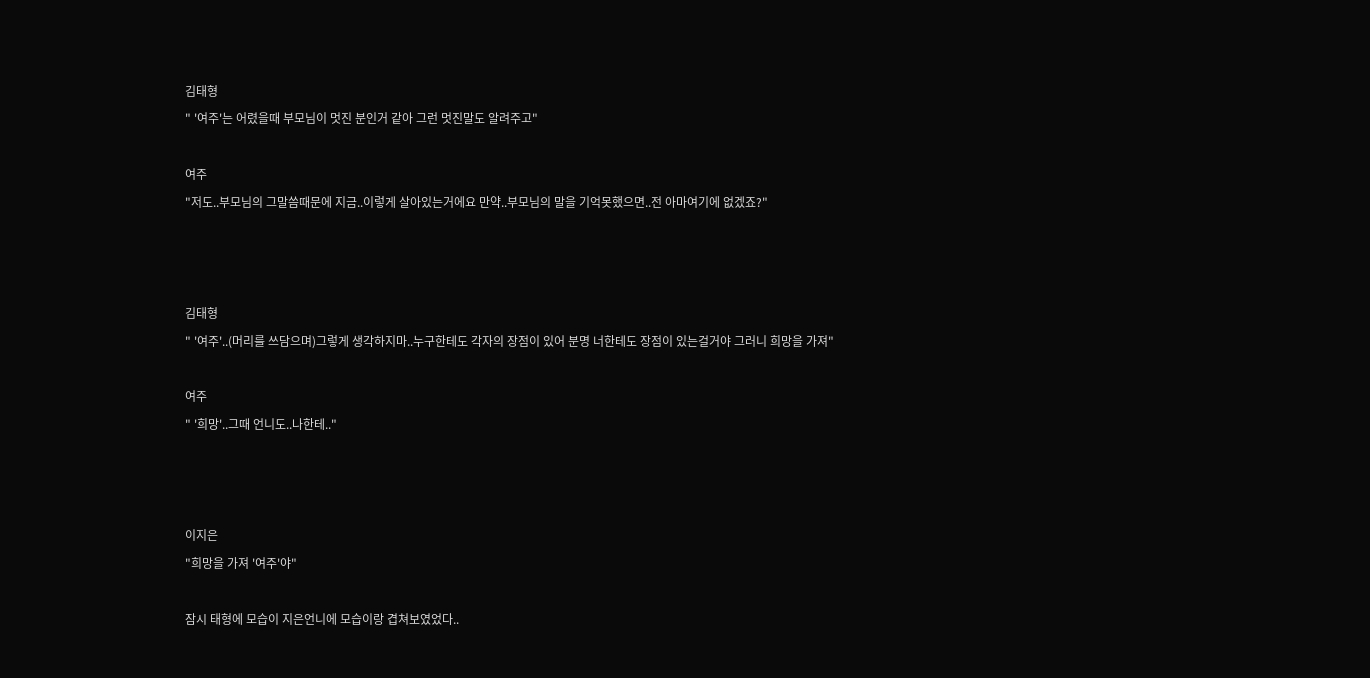김태형
" '여주'는 어렸을때 부모님이 멋진 분인거 같아 그런 멋진말도 알려주고"

여주
"저도..부모님의 그말씀때문에 지금..이렇게 살아있는거에요 만약..부모님의 말을 기억못했으면..전 아마여기에 없겠죠?"



김태형
" '여주'..(머리를 쓰담으며)그렇게 생각하지마..누구한테도 각자의 장점이 있어 분명 너한테도 장점이 있는걸거야 그러니 희망을 가져"

여주
" '희망'..그때 언니도..나한테.."



이지은
"희망을 가져 '여주'야"

잠시 태형에 모습이 지은언니에 모습이랑 겹쳐보였었다..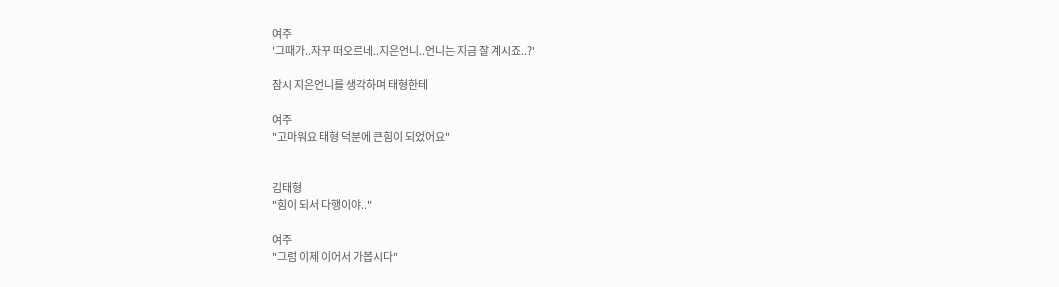여주
'그때가..자꾸 떠오르네..지은언니..언니는 지금 잘 계시죠..?'

잠시 지은언니를 생각하며 태형한테

여주
"고마워요 태형 덕분에 큰힘이 되었어요"


김태형
"힘이 되서 다행이야.."

여주
"그럼 이제 이어서 가봅시다"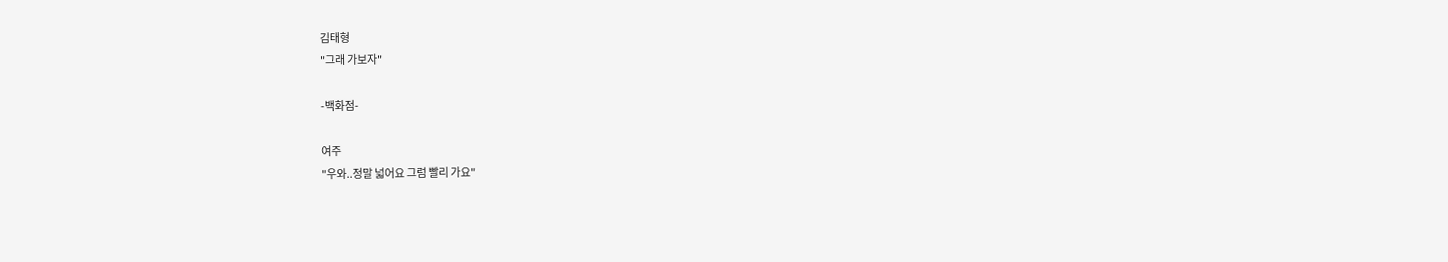김태형
"그래 가보자"

-백화점-

여주
"우와..정말 넓어요 그럼 빨리 가요"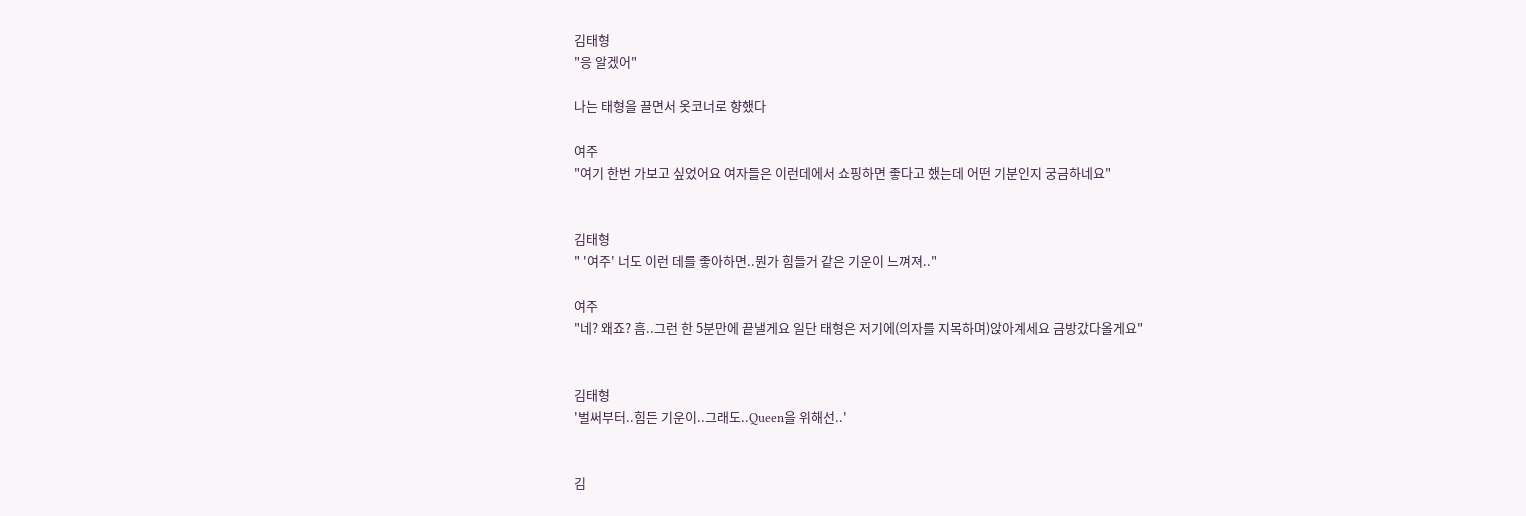김태형
"응 알겠어"

나는 태형을 끌면서 옷코너로 향했다

여주
"여기 한번 가보고 싶었어요 여자들은 이런데에서 쇼핑하면 좋다고 했는데 어떤 기분인지 궁금하네요"


김태형
" '여주' 너도 이런 데를 좋아하면..뭔가 힘들거 같은 기운이 느껴져.."

여주
"네? 왜죠? 흠..그런 한 5분만에 끝낼게요 일단 태형은 저기에(의자를 지목하며)앉아계세요 금방갔다올게요"


김태형
'벌써부터..힘든 기운이..그래도..Queen을 위해선..'


김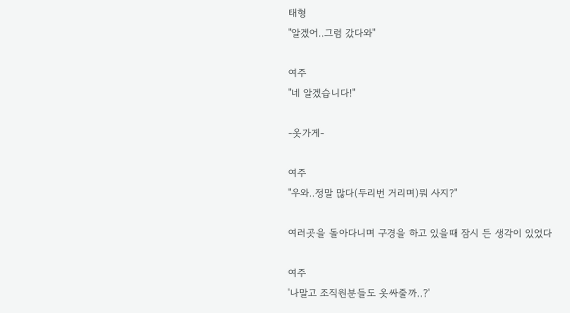태형
"알겠어..그럼 갔다와"

여주
"네 알겠습니다!"

-옷가게-

여주
"우와..정말 많다(두리번 거리며)뭐 사지?"

여러곳을 돌아다니며 구경을 하고 있을때 잠시 든 생각이 있었다

여주
'나말고 조직원분들도 옷싸줄까..?'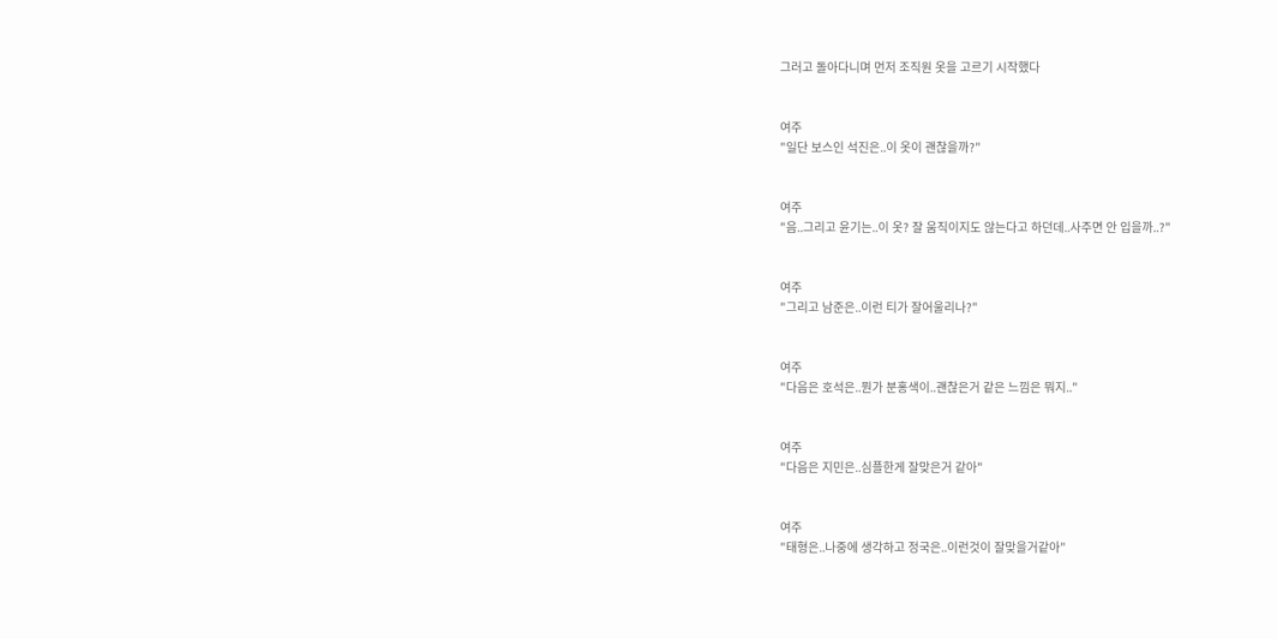그러고 돌아다니며 먼저 조직원 옷을 고르기 시작했다


여주
"일단 보스인 석진은..이 옷이 괜찮을까?"


여주
"음..그리고 윤기는..이 옷? 잘 움직이지도 않는다고 하던데..사주면 안 입을까..?"


여주
"그리고 남준은..이런 티가 잘어울리나?"


여주
"다음은 호석은..뭔가 분홍색이..괜찮은거 같은 느낌은 뭐지.."


여주
"다음은 지민은..심플한게 잘맞은거 같아"


여주
"태형은..나중에 생각하고 정국은..이런것이 잘맞을거같아"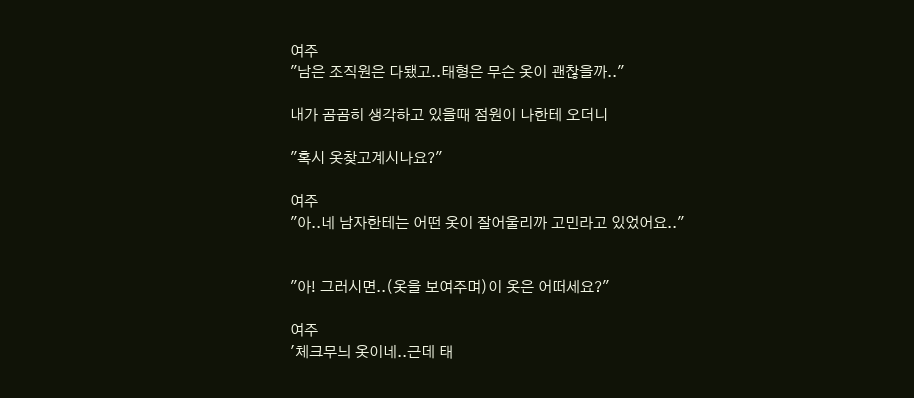여주
"남은 조직원은 다됐고..태형은 무슨 옷이 괜찮을까.."

내가 곰곰히 생각하고 있을때 점원이 나한테 오더니

"혹시 옷찾고계시나요?"

여주
"아..네 남자한테는 어떤 옷이 잘어울리까 고민라고 있었어요.."


"아! 그러시면..(옷을 보여주며)이 옷은 어떠세요?"

여주
'체크무늬 옷이네..근데 태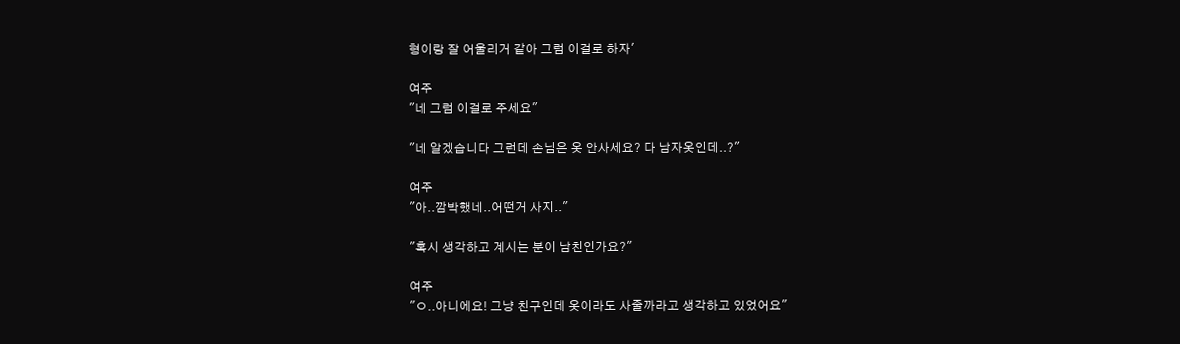형이랑 잘 어울리거 같아 그럼 이걸로 하자'

여주
"네 그럼 이걸로 주세요"

"네 알겠습니다 그런데 손님은 옷 안사세요? 다 남자옷인데..?"

여주
"아..깜박했네..어떤거 사지.."

"혹시 생각하고 계시는 분이 남친인가요?"

여주
"ㅇ..아니에요! 그냥 친구인데 옷이라도 사줄까라고 생각하고 있었어요"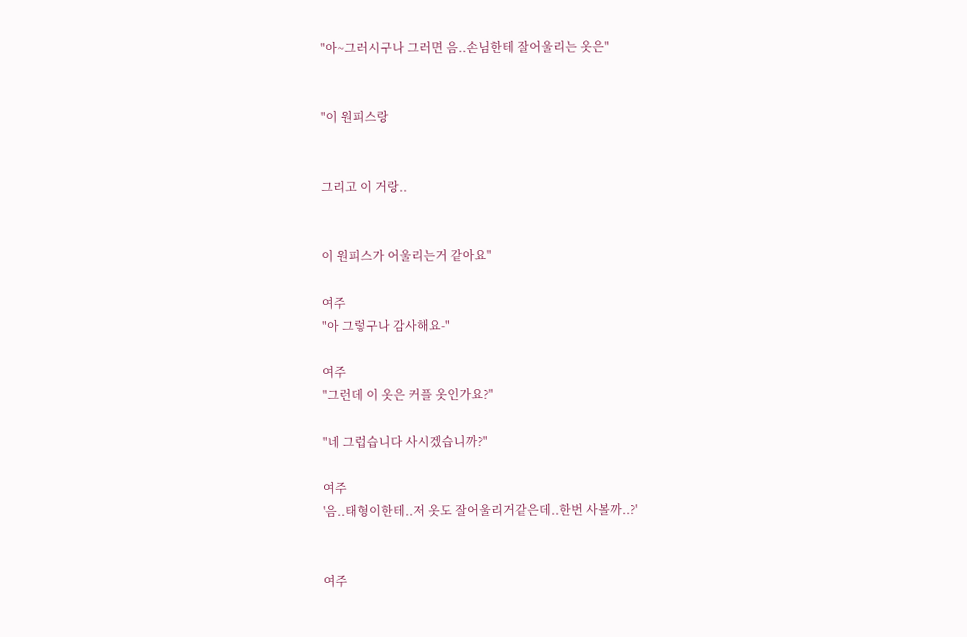"아~그러시구나 그러면 음..손님한테 잘어울리는 옷은"


"이 원피스랑


그리고 이 거랑..


이 원피스가 어울리는거 같아요"

여주
"아 그렇구나 감사해요-"

여주
"그런데 이 옷은 커플 옷인가요?"

"네 그럽습니다 사시겠습니까?"

여주
'음..태형이한테..저 옷도 잘어울리거같은데..한번 사볼까..?'


여주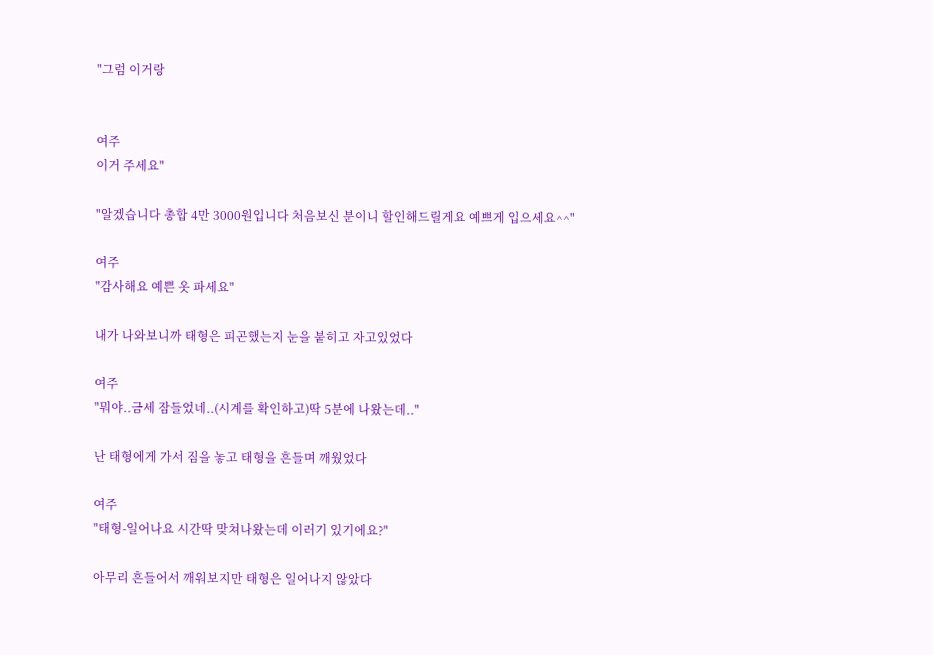"그럼 이거랑


여주
이거 주세요"

"알겠습니다 총합 4만 3000원입니다 처음보신 분이니 할인해드릴게요 예쁘게 입으세요^^"

여주
"감사해요 예쁜 옷 파세요"

내가 나와보니까 태형은 피곤했는지 눈을 붙히고 자고있었다

여주
"뭐야..금세 잠들었네..(시계를 확인하고)딱 5분에 나왔는데.."

난 태형에게 가서 짐을 놓고 태형을 흔들며 깨웠었다

여주
"태형-일어나요 시간딱 맞쳐나왔는데 이러기 있기에요?"

아무리 흔들어서 깨워보지만 태형은 일어나지 않았다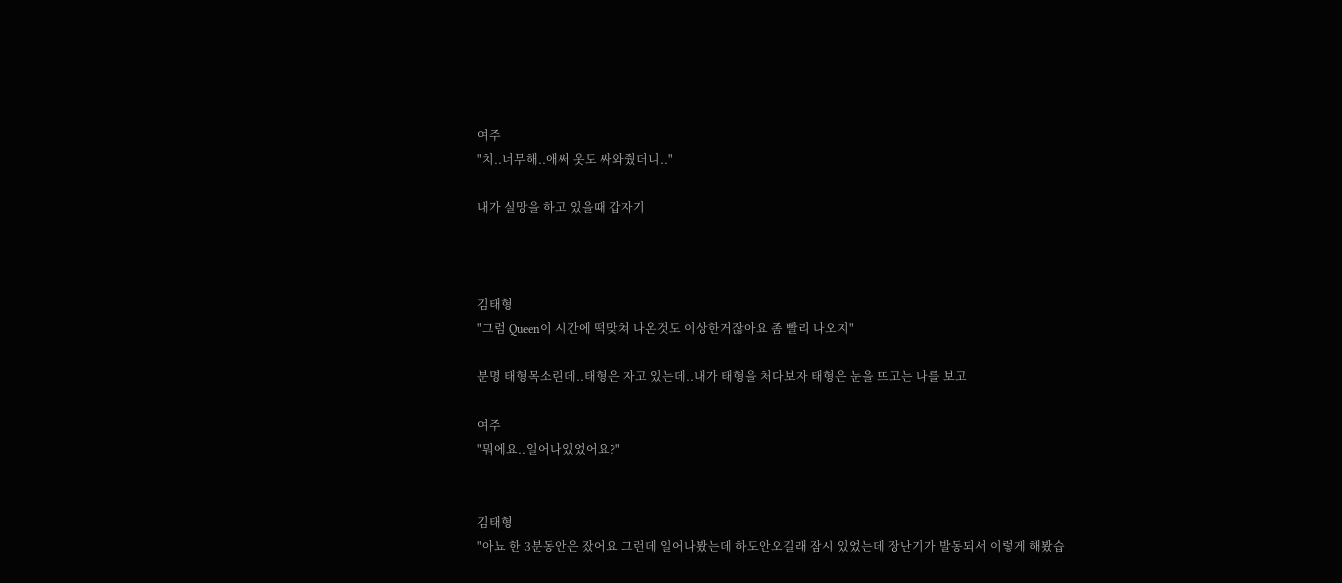여주
"치..너무해..애써 옷도 싸와줬더니.."

내가 실망을 하고 있을때 갑자기



김태형
"그럼 Queen이 시간에 떡맞쳐 나온것도 이상한거잖아요 좀 빨리 나오지"

분명 태형목소린데..태형은 자고 있는데..내가 태형을 처다보자 태형은 눈을 뜨고는 나를 보고

여주
"뭐에요..일어나있었어요?"


김태형
"아뇨 한 3분동안은 잤어요 그런데 일어나봤는데 하도안오길래 잠시 있었는데 장난기가 발동되서 이렇게 해봤습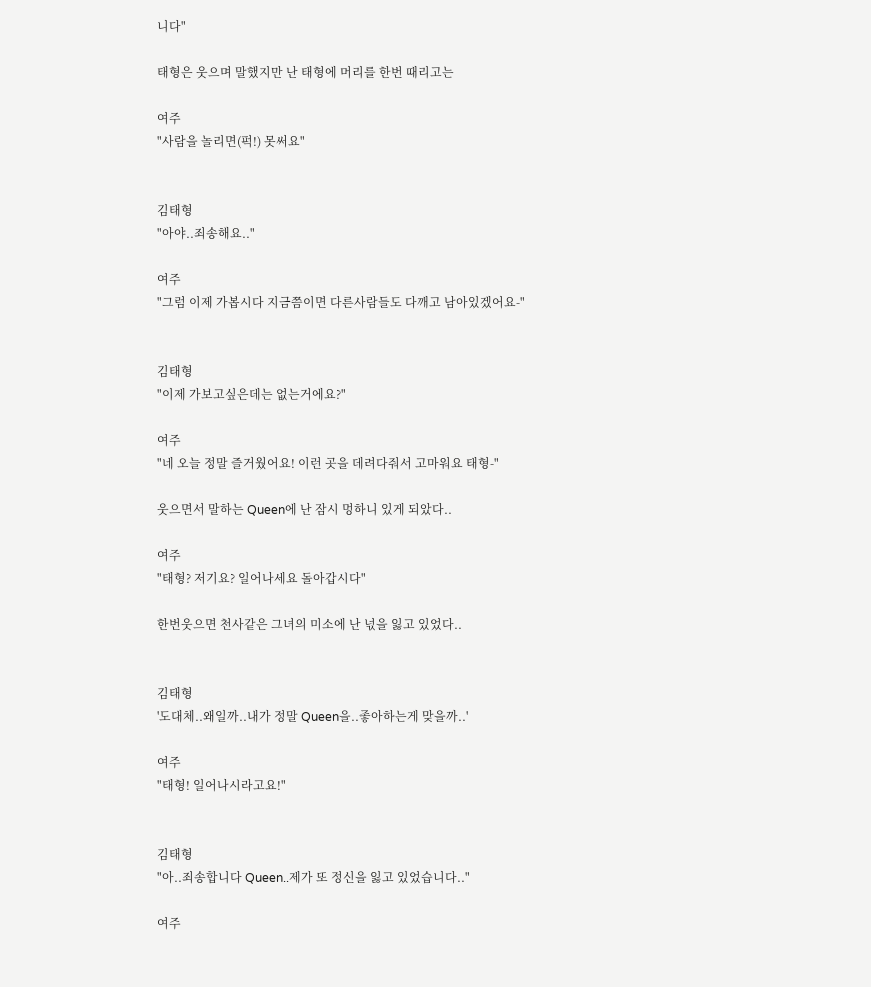니다"

태형은 웃으며 말했지만 난 태형에 머리를 한번 때리고는

여주
"사람을 놀리면(퍽!) 못써요"


김태형
"아야..죄송해요.."

여주
"그럼 이제 가봅시다 지금쯤이면 다른사람들도 다깨고 남아있겠어요-"


김태형
"이제 가보고싶은데는 없는거에요?"

여주
"네 오늘 정말 즐거웠어요! 이런 곳을 데려다줘서 고마워요 태형-"

웃으면서 말하는 Queen에 난 잠시 멍하니 있게 되았다..

여주
"태형? 저기요? 일어나세요 돌아갑시다"

한번웃으면 천사같은 그녀의 미소에 난 넋을 잃고 있었다..


김태형
'도대체..왜일까..내가 정말 Queen을..좋아하는게 맞을까..'

여주
"태형! 일어나시라고요!"


김태형
"아..죄송합니다 Queen..제가 또 정신을 잃고 있었습니다.."

여주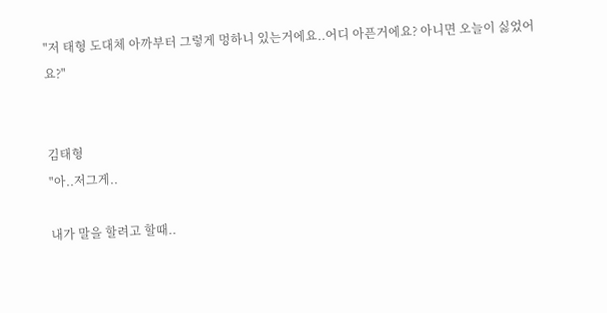"저 태형 도대체 아까부터 그렇게 멍하니 있는거에요..어디 아픈거에요? 아니면 오늘이 싫었어요?"


김태형
"아..저그게..

내가 말을 할려고 할때..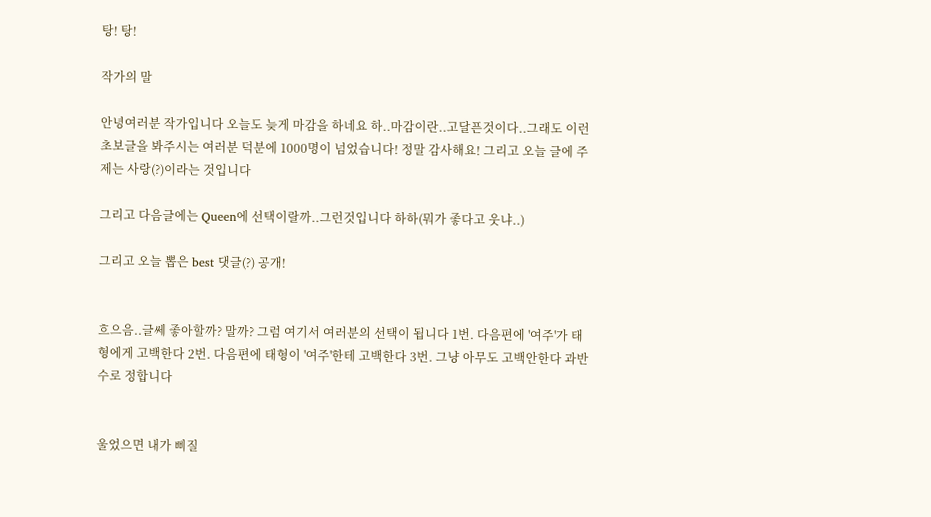탕! 탕!

작가의 말

안녕여러분 작가입니다 오늘도 늦게 마감을 하네요 하..마감이란..고달픈것이다..그래도 이런 초보글을 봐주시는 여러분 덕분에 1000명이 넘었습니다! 정말 감사해요! 그리고 오늘 글에 주제는 사랑(?)이라는 것입니다

그리고 다음글에는 Queen에 선택이랄까..그런것입니다 하하(뭐가 좋다고 웃냐..)

그리고 오늘 뽑은 best 댓글(?) 공개!


흐으음..글쎄 좋아할까? 말까? 그럼 여기서 여러분의 선택이 됩니다 1번. 다음편에 '여주'가 태형에게 고백한다 2번. 다음편에 태형이 '여주'한테 고백한다 3번. 그냥 아무도 고백안한다 과반수로 정합니다


울었으면 내가 삐질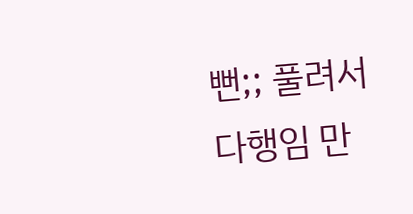뻔;; 풀려서 다행임 만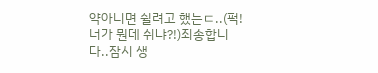약아니면 쉴려고 했는ㄷ..(퍽! 너가 뭔데 쉬냐?!)죄송합니다..잠시 생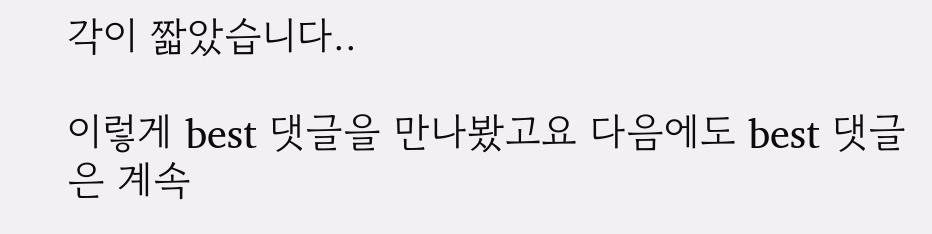각이 짧았습니다..

이렇게 best 댓글을 만나봤고요 다음에도 best 댓글은 계속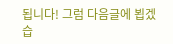됩니다! 그럼 다음글에 뵙겠습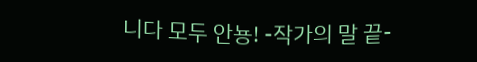니다 모두 안뇽! -작가의 말 끝-